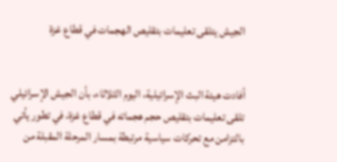الجيش يتلقى تعليمات بتقليص الهجمات في قطاع غزة


أفادت هيئة البث الإسرائيلية، اليوم الثلاثاء، بأن الجيش الإسرائيلي تلقى تعليمات بتقليص حجم هجماته في قطاع غزة، في تطور يأتي بالتزامن مع تحركات سياسية مرتبطة بمسار المرحلة المقبلة من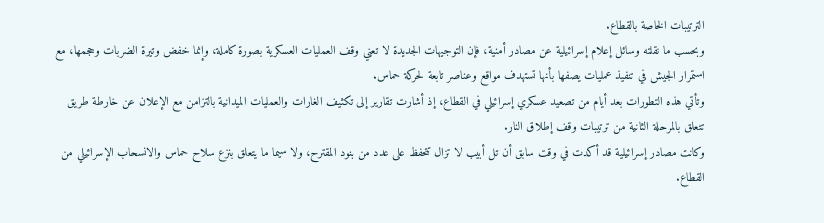الترتيبات الخاصة بالقطاع.
وبحسب ما نقلته وسائل إعلام إسرائيلية عن مصادر أمنية، فإن التوجيهات الجديدة لا تعني وقف العمليات العسكرية بصورة كاملة، وإنما خفض وتيرة الضربات وحجمها، مع استمرار الجيش في تنفيذ عمليات يصفها بأنها تستهدف مواقع وعناصر تابعة لحركة حماس.
وتأتي هذه التطورات بعد أيام من تصعيد عسكري إسرائيلي في القطاع، إذ أشارت تقارير إلى تكثيف الغارات والعمليات الميدانية بالتزامن مع الإعلان عن خارطة طريق تتعلق بالمرحلة الثانية من ترتيبات وقف إطلاق النار.
وكانت مصادر إسرائيلية قد أكدت في وقت سابق أن تل أبيب لا تزال تتحفظ على عدد من بنود المقترح، ولا سيما ما يتعلق بنزع سلاح حماس والانسحاب الإسرائيلي من القطاع.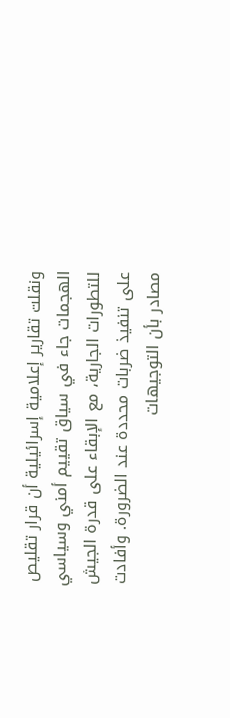ونقلت تقارير إعلامية إسرائيلية أن قرار تقليص الهجمات جاء في سياق تقييم أمني وسياسي للتطورات الجارية، مع الإبقاء على قدرة الجيش على تنفيذ ضربات محددة عند الضرورة. وأفادت مصادر بأن التوجيهات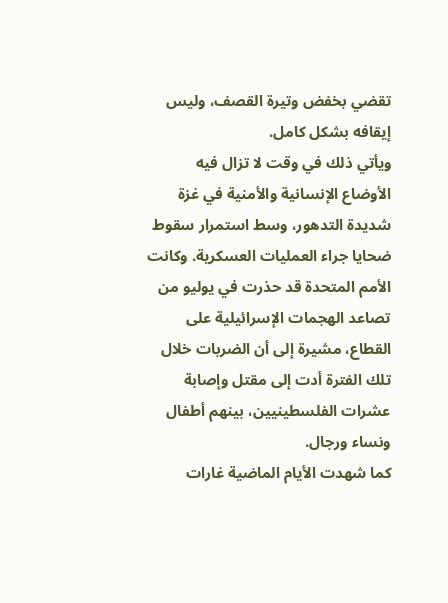تقضي بخفض وتيرة القصف، وليس إيقافه بشكل كامل.
ويأتي ذلك في وقت لا تزال فيه الأوضاع الإنسانية والأمنية في غزة شديدة التدهور، وسط استمرار سقوط ضحايا جراء العمليات العسكرية. وكانت الأمم المتحدة قد حذرت في يوليو من تصاعد الهجمات الإسرائيلية على القطاع، مشيرة إلى أن الضربات خلال تلك الفترة أدت إلى مقتل وإصابة عشرات الفلسطينيين، بينهم أطفال ونساء ورجال.
كما شهدت الأيام الماضية غارات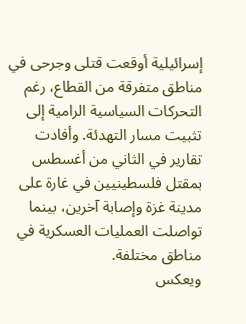إسرائيلية أوقعت قتلى وجرحى في مناطق متفرقة من القطاع، رغم التحركات السياسية الرامية إلى تثبيت مسار التهدئة. وأفادت تقارير في الثاني من أغسطس بمقتل فلسطينيين في غارة على مدينة غزة وإصابة آخرين، بينما تواصلت العمليات العسكرية في مناطق مختلفة.
ويعكس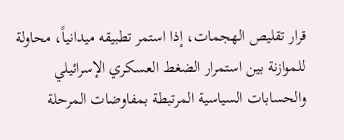قرار تقليص الهجمات، إذا استمر تطبيقه ميدانياً، محاولة للموازنة بين استمرار الضغط العسكري الإسرائيلي والحسابات السياسية المرتبطة بمفاوضات المرحلة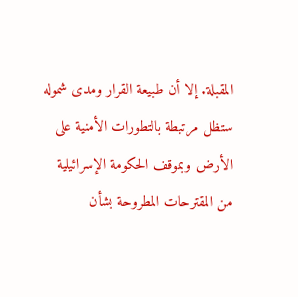المقبلة. إلا أن طبيعة القرار ومدى شموله ستظل مرتبطة بالتطورات الأمنية على الأرض وبموقف الحكومة الإسرائيلية من المقترحات المطروحة بشأن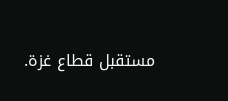مستقبل قطاع غزة.